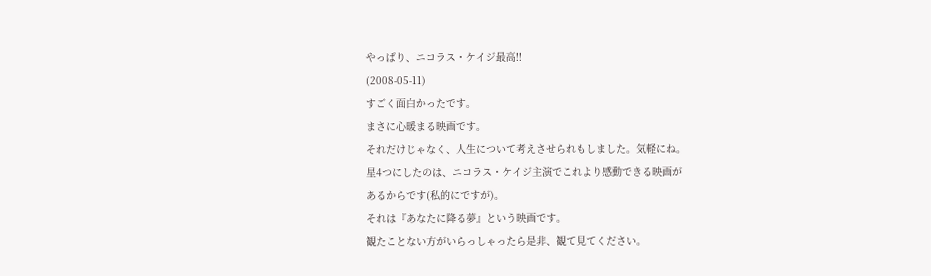やっぱり、ニコラス・ケイジ最高!!
(2008-05-11)
すごく面白かったです。
まさに心暖まる映画です。
それだけじゃなく、人生について考えさせられもしました。気軽にね。
星4つにしたのは、ニコラス・ケイジ主演でこれより感動できる映画が
あるからです(私的にですが)。
それは『あなたに降る夢』という映画です。
観たことない方がいらっしゃったら是非、観て見てください。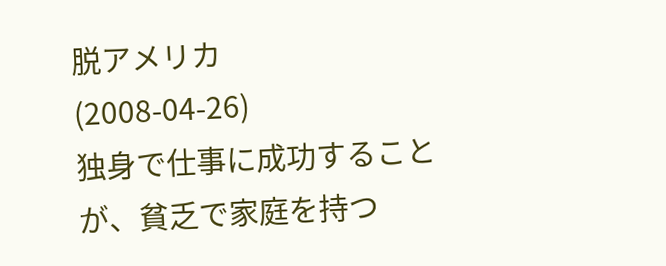脱アメリカ
(2008-04-26)
独身で仕事に成功することが、貧乏で家庭を持つ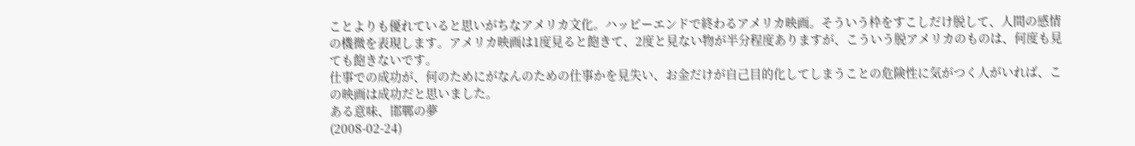ことよりも優れていると思いがちなアメリカ文化。ハッピーエンドで終わるアメリカ映画。そういう枠をすこしだけ脱して、人間の感情の機微を表現します。アメリカ映画は1度見ると飽きて、2度と見ない物が半分程度ありますが、こういう脱アメリカのものは、何度も見ても飽きないです。
仕事での成功が、何のためにがなんのための仕事かを見失い、お金だけが自己目的化してしまうことの危険性に気がつく人がいれば、この映画は成功だと思いました。
ある意味、邯鄲の夢
(2008-02-24)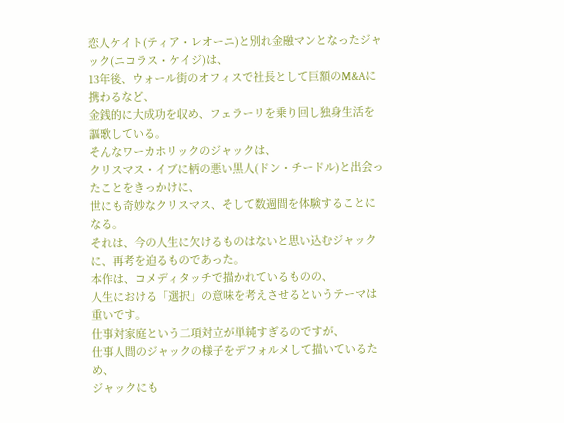恋人ケイト(ティア・レオーニ)と別れ金融マンとなったジャック(ニコラス・ケイジ)は、
13年後、ウォール街のオフィスで社長として巨額のM&Aに携わるなど、
金銭的に大成功を収め、フェラーリを乗り回し独身生活を謳歌している。
そんなワーカホリックのジャックは、
クリスマス・イブに柄の悪い黒人(ドン・チードル)と出会ったことをきっかけに、
世にも奇妙なクリスマス、そして数週間を体験することになる。
それは、今の人生に欠けるものはないと思い込むジャックに、再考を迫るものであった。
本作は、コメディタッチで描かれているものの、
人生における「選択」の意味を考えさせるというテーマは重いです。
仕事対家庭という二項対立が単純すぎるのですが、
仕事人間のジャックの様子をデフォルメして描いているため、
ジャックにも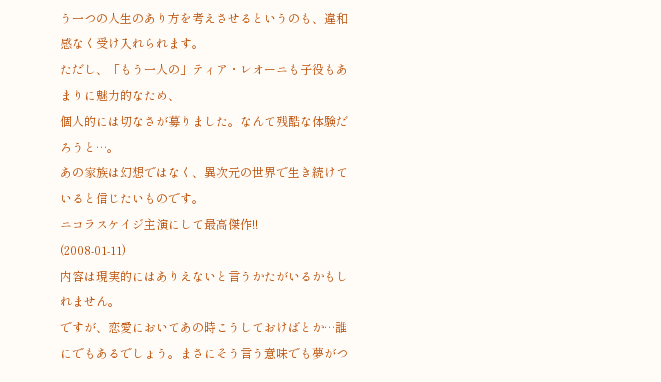う一つの人生のあり方を考えさせるというのも、違和感なく受け入れられます。
ただし、「もう一人の」ティア・レオーニも子役もあまりに魅力的なため、
個人的には切なさが募りました。なんて残酷な体験だろうと…。
あの家族は幻想ではなく、異次元の世界で生き続けていると信じたいものです。
ニコラスケイジ主演にして最高傑作!!
(2008-01-11)
内容は現実的にはありえないと言うかたがいるかもしれません。
ですが、恋愛においてあの時こうしておけばとか…誰にでもあるでしょう。まさにそう言う意味でも夢がつ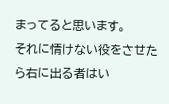まってると思います。
それに情けない役をさせたら右に出る者はい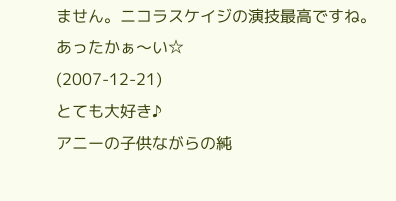ません。ニコラスケイジの演技最高ですね。
あったかぁ〜い☆
(2007-12-21)
とても大好き♪
アニーの子供ながらの純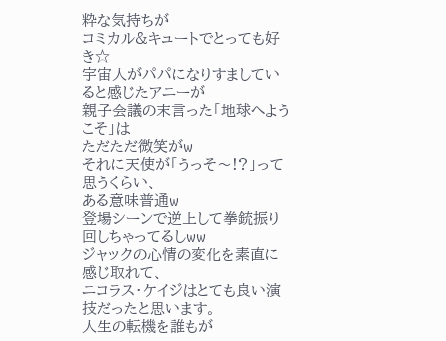粋な気持ちが
コミカル&キュートでとっても好き☆
宇宙人がパパになりすましていると感じたアニーが
親子会議の末言った「地球へようこそ」は
ただただ微笑がw
それに天使が「うっそ〜!?」って思うくらい、
ある意味普通w
登場シーンで逆上して拳銃振り回しちゃってるしww
ジャックの心情の変化を素直に感じ取れて、
ニコラス・ケイジはとても良い演技だったと思います。
人生の転機を誰もが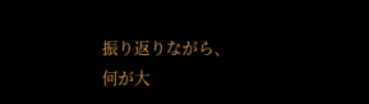振り返りながら、
何が大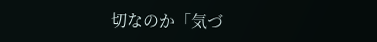切なのか「気づ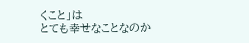くこと」は
とても幸せなことなのか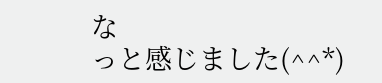な
っと感じました(^^*)